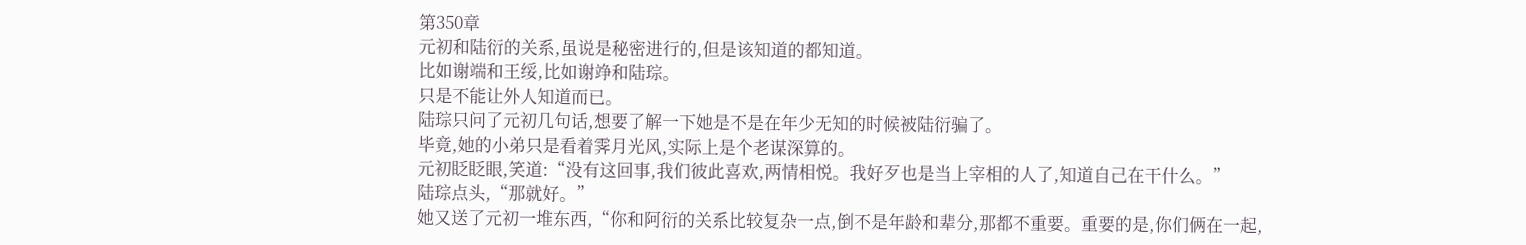第350章
元初和陆衍的关系,虽说是秘密进行的,但是该知道的都知道。
比如谢端和王绥,比如谢竫和陆琮。
只是不能让外人知道而已。
陆琮只问了元初几句话,想要了解一下她是不是在年少无知的时候被陆衍骗了。
毕竟,她的小弟只是看着霁月光风,实际上是个老谋深算的。
元初眨眨眼,笑道:“没有这回事,我们彼此喜欢,两情相悦。我好歹也是当上宰相的人了,知道自己在干什么。”
陆琮点头,“那就好。”
她又送了元初一堆东西,“你和阿衍的关系比较复杂一点,倒不是年龄和辈分,那都不重要。重要的是,你们俩在一起,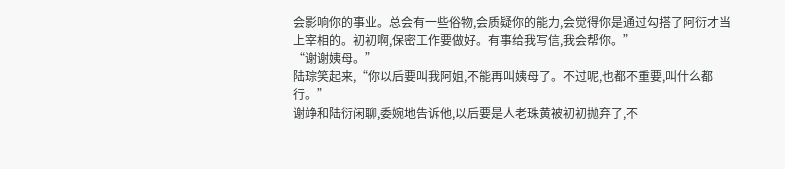会影响你的事业。总会有一些俗物,会质疑你的能力,会觉得你是通过勾搭了阿衍才当上宰相的。初初啊,保密工作要做好。有事给我写信,我会帮你。”
“谢谢姨母。”
陆琮笑起来,“你以后要叫我阿姐,不能再叫姨母了。不过呢,也都不重要,叫什么都行。”
谢竫和陆衍闲聊,委婉地告诉他,以后要是人老珠黄被初初抛弃了,不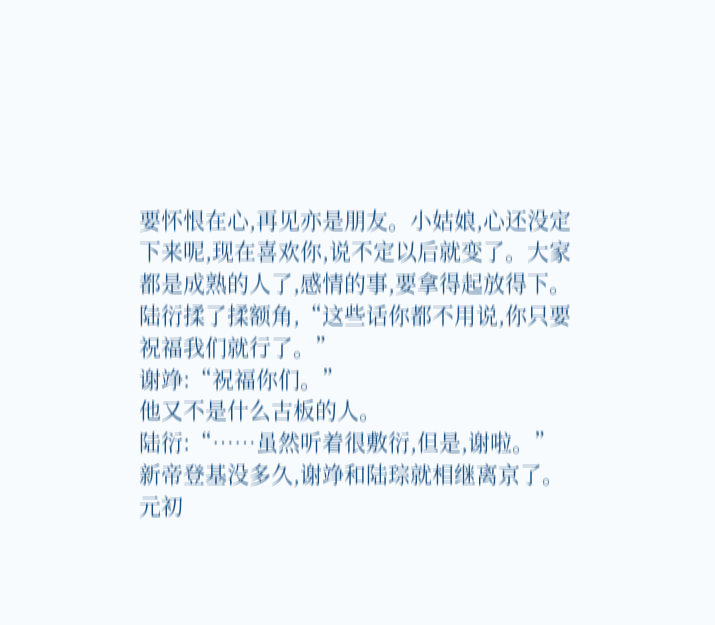要怀恨在心,再见亦是朋友。小姑娘,心还没定下来呢,现在喜欢你,说不定以后就变了。大家都是成熟的人了,感情的事,要拿得起放得下。
陆衍揉了揉额角,“这些话你都不用说,你只要祝福我们就行了。”
谢竫:“祝福你们。”
他又不是什么古板的人。
陆衍:“……虽然听着很敷衍,但是,谢啦。”
新帝登基没多久,谢竫和陆琮就相继离京了。
元初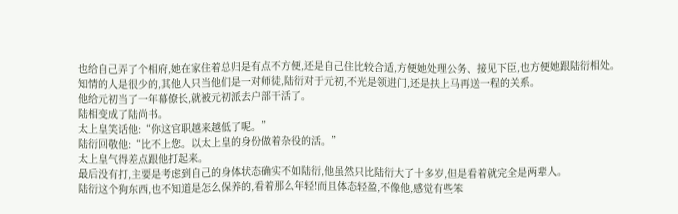也给自己弄了个相府,她在家住着总归是有点不方便,还是自己住比较合适,方便她处理公务、接见下臣,也方便她跟陆衍相处。
知情的人是很少的,其他人只当他们是一对师徒,陆衍对于元初,不光是领进门,还是扶上马再送一程的关系。
他给元初当了一年幕僚长,就被元初派去户部干活了。
陆相变成了陆尚书。
太上皇笑话他:“你这官职越来越低了呢。”
陆衍回敬他:“比不上您。以太上皇的身份做着杂役的活。”
太上皇气得差点跟他打起来。
最后没有打,主要是考虑到自己的身体状态确实不如陆衍,他虽然只比陆衍大了十多岁,但是看着就完全是两辈人。
陆衍这个狗东西,也不知道是怎么保养的,看着那么年轻!而且体态轻盈,不像他,感觉有些笨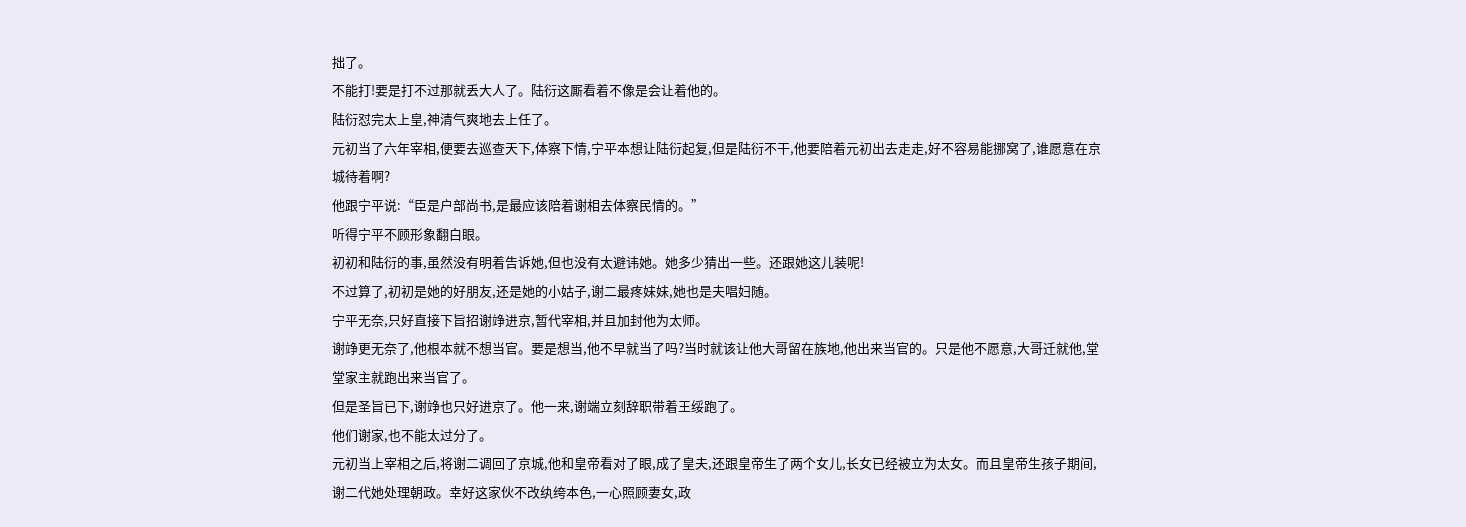拙了。
不能打!要是打不过那就丢大人了。陆衍这厮看着不像是会让着他的。
陆衍怼完太上皇,神清气爽地去上任了。
元初当了六年宰相,便要去巡查天下,体察下情,宁平本想让陆衍起复,但是陆衍不干,他要陪着元初出去走走,好不容易能挪窝了,谁愿意在京城待着啊?
他跟宁平说:“臣是户部尚书,是最应该陪着谢相去体察民情的。”
听得宁平不顾形象翻白眼。
初初和陆衍的事,虽然没有明着告诉她,但也没有太避讳她。她多少猜出一些。还跟她这儿装呢!
不过算了,初初是她的好朋友,还是她的小姑子,谢二最疼妹妹,她也是夫唱妇随。
宁平无奈,只好直接下旨招谢竫进京,暂代宰相,并且加封他为太师。
谢竫更无奈了,他根本就不想当官。要是想当,他不早就当了吗?当时就该让他大哥留在族地,他出来当官的。只是他不愿意,大哥迁就他,堂堂家主就跑出来当官了。
但是圣旨已下,谢竫也只好进京了。他一来,谢端立刻辞职带着王绥跑了。
他们谢家,也不能太过分了。
元初当上宰相之后,将谢二调回了京城,他和皇帝看对了眼,成了皇夫,还跟皇帝生了两个女儿,长女已经被立为太女。而且皇帝生孩子期间,谢二代她处理朝政。幸好这家伙不改纨绔本色,一心照顾妻女,政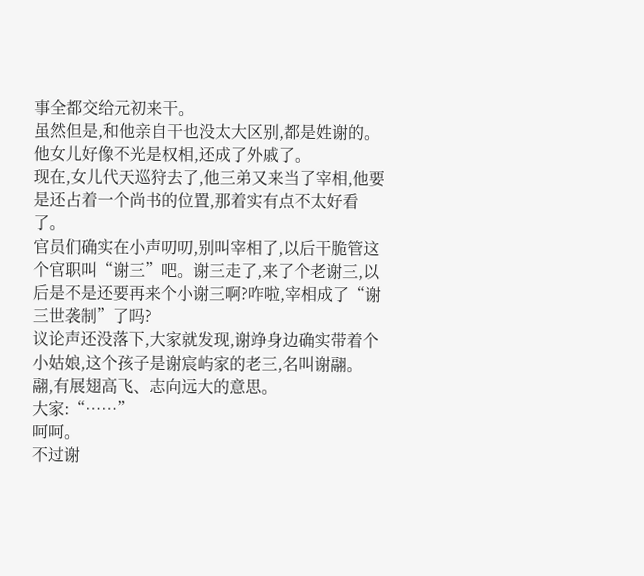事全都交给元初来干。
虽然但是,和他亲自干也没太大区别,都是姓谢的。
他女儿好像不光是权相,还成了外戚了。
现在,女儿代天巡狩去了,他三弟又来当了宰相,他要是还占着一个尚书的位置,那着实有点不太好看了。
官员们确实在小声叨叨,别叫宰相了,以后干脆管这个官职叫“谢三”吧。谢三走了,来了个老谢三,以后是不是还要再来个小谢三啊?咋啦,宰相成了“谢三世袭制”了吗?
议论声还没落下,大家就发现,谢竫身边确实带着个小姑娘,这个孩子是谢宸屿家的老三,名叫谢翮。
翮,有展翅高飞、志向远大的意思。
大家:“……”
呵呵。
不过谢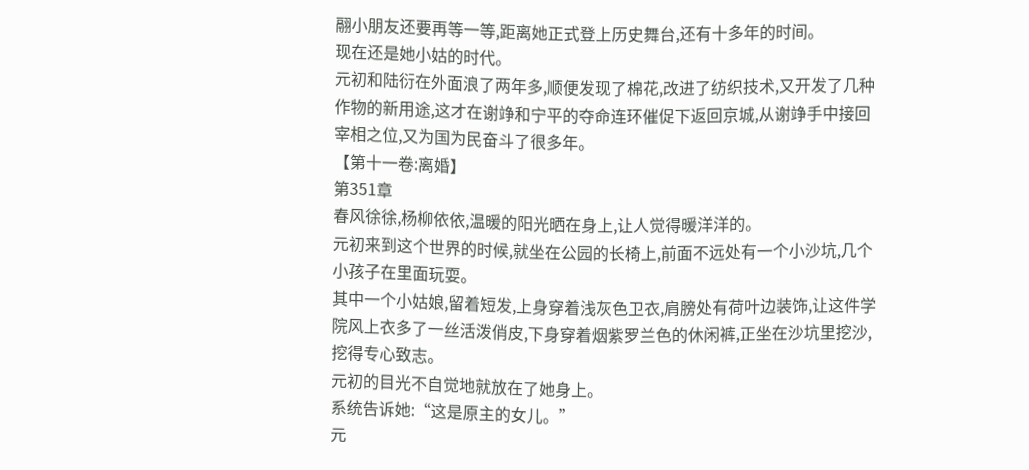翮小朋友还要再等一等,距离她正式登上历史舞台,还有十多年的时间。
现在还是她小姑的时代。
元初和陆衍在外面浪了两年多,顺便发现了棉花,改进了纺织技术,又开发了几种作物的新用途,这才在谢竫和宁平的夺命连环催促下返回京城,从谢竫手中接回宰相之位,又为国为民奋斗了很多年。
【第十一卷:离婚】
第351章
春风徐徐,杨柳依依,温暖的阳光晒在身上,让人觉得暖洋洋的。
元初来到这个世界的时候,就坐在公园的长椅上,前面不远处有一个小沙坑,几个小孩子在里面玩耍。
其中一个小姑娘,留着短发,上身穿着浅灰色卫衣,肩膀处有荷叶边装饰,让这件学院风上衣多了一丝活泼俏皮,下身穿着烟紫罗兰色的休闲裤,正坐在沙坑里挖沙,挖得专心致志。
元初的目光不自觉地就放在了她身上。
系统告诉她:“这是原主的女儿。”
元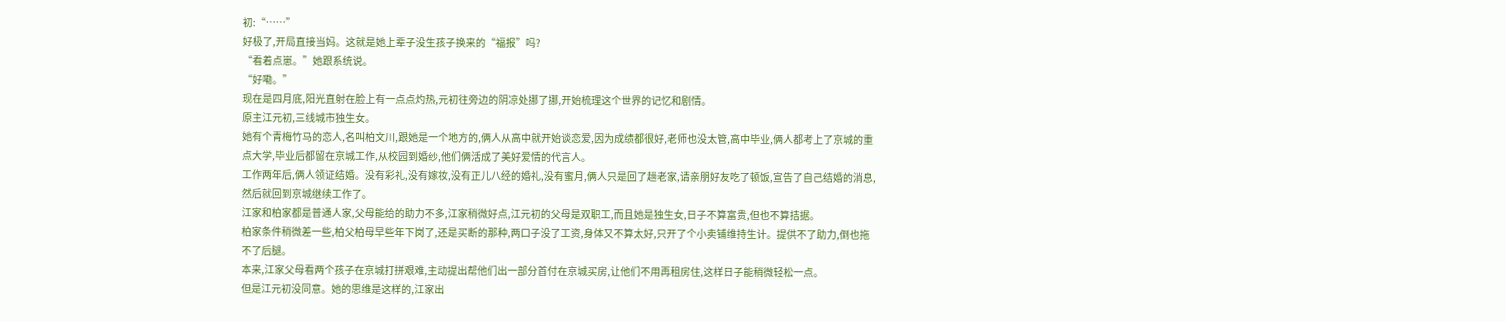初:“……”
好极了,开局直接当妈。这就是她上辈子没生孩子换来的“福报”吗?
“看着点崽。”她跟系统说。
“好嘞。”
现在是四月底,阳光直射在脸上有一点点灼热,元初往旁边的阴凉处挪了挪,开始梳理这个世界的记忆和剧情。
原主江元初,三线城市独生女。
她有个青梅竹马的恋人,名叫柏文川,跟她是一个地方的,俩人从高中就开始谈恋爱,因为成绩都很好,老师也没太管,高中毕业,俩人都考上了京城的重点大学,毕业后都留在京城工作,从校园到婚纱,他们俩活成了美好爱情的代言人。
工作两年后,俩人领证结婚。没有彩礼,没有嫁妆,没有正儿八经的婚礼,没有蜜月,俩人只是回了趟老家,请亲朋好友吃了顿饭,宣告了自己结婚的消息,然后就回到京城继续工作了。
江家和柏家都是普通人家,父母能给的助力不多,江家稍微好点,江元初的父母是双职工,而且她是独生女,日子不算富贵,但也不算拮据。
柏家条件稍微差一些,柏父柏母早些年下岗了,还是买断的那种,两口子没了工资,身体又不算太好,只开了个小卖铺维持生计。提供不了助力,倒也拖不了后腿。
本来,江家父母看两个孩子在京城打拼艰难,主动提出帮他们出一部分首付在京城买房,让他们不用再租房住,这样日子能稍微轻松一点。
但是江元初没同意。她的思维是这样的,江家出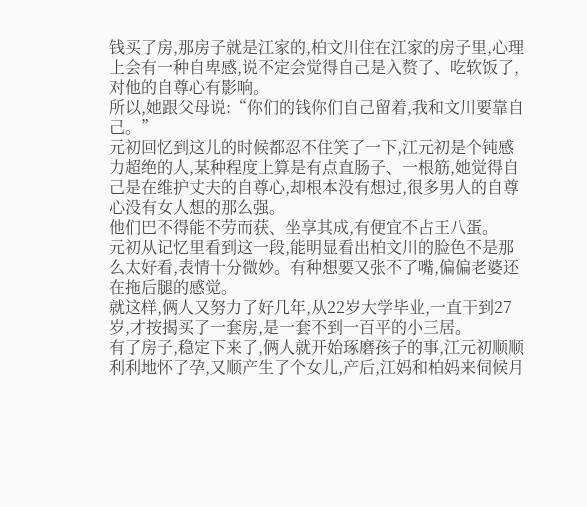钱买了房,那房子就是江家的,柏文川住在江家的房子里,心理上会有一种自卑感,说不定会觉得自己是入赘了、吃软饭了,对他的自尊心有影响。
所以,她跟父母说:“你们的钱你们自己留着,我和文川要靠自己。”
元初回忆到这儿的时候都忍不住笑了一下,江元初是个钝感力超绝的人,某种程度上算是有点直肠子、一根筋,她觉得自己是在维护丈夫的自尊心,却根本没有想过,很多男人的自尊心没有女人想的那么强。
他们巴不得能不劳而获、坐享其成,有便宜不占王八蛋。
元初从记忆里看到这一段,能明显看出柏文川的脸色不是那么太好看,表情十分微妙。有种想要又张不了嘴,偏偏老婆还在拖后腿的感觉。
就这样,俩人又努力了好几年,从22岁大学毕业,一直干到27岁,才按揭买了一套房,是一套不到一百平的小三居。
有了房子,稳定下来了,俩人就开始琢磨孩子的事,江元初顺顺利利地怀了孕,又顺产生了个女儿,产后,江妈和柏妈来伺候月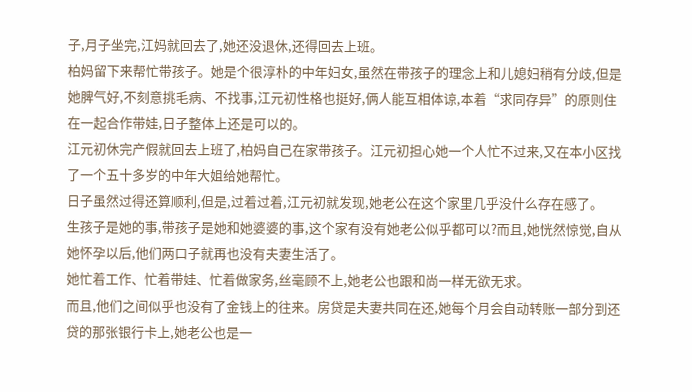子,月子坐完,江妈就回去了,她还没退休,还得回去上班。
柏妈留下来帮忙带孩子。她是个很淳朴的中年妇女,虽然在带孩子的理念上和儿媳妇稍有分歧,但是她脾气好,不刻意挑毛病、不找事,江元初性格也挺好,俩人能互相体谅,本着“求同存异”的原则住在一起合作带娃,日子整体上还是可以的。
江元初休完产假就回去上班了,柏妈自己在家带孩子。江元初担心她一个人忙不过来,又在本小区找了一个五十多岁的中年大姐给她帮忙。
日子虽然过得还算顺利,但是,过着过着,江元初就发现,她老公在这个家里几乎没什么存在感了。
生孩子是她的事,带孩子是她和她婆婆的事,这个家有没有她老公似乎都可以?而且,她恍然惊觉,自从她怀孕以后,他们两口子就再也没有夫妻生活了。
她忙着工作、忙着带娃、忙着做家务,丝毫顾不上,她老公也跟和尚一样无欲无求。
而且,他们之间似乎也没有了金钱上的往来。房贷是夫妻共同在还,她每个月会自动转账一部分到还贷的那张银行卡上,她老公也是一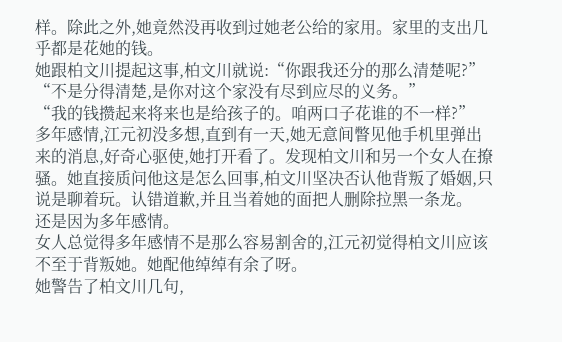样。除此之外,她竟然没再收到过她老公给的家用。家里的支出几乎都是花她的钱。
她跟柏文川提起这事,柏文川就说:“你跟我还分的那么清楚呢?”
“不是分得清楚,是你对这个家没有尽到应尽的义务。”
“我的钱攒起来将来也是给孩子的。咱两口子花谁的不一样?”
多年感情,江元初没多想,直到有一天,她无意间瞥见他手机里弹出来的消息,好奇心驱使,她打开看了。发现柏文川和另一个女人在撩骚。她直接质问他这是怎么回事,柏文川坚决否认他背叛了婚姻,只说是聊着玩。认错道歉,并且当着她的面把人删除拉黑一条龙。
还是因为多年感情。
女人总觉得多年感情不是那么容易割舍的,江元初觉得柏文川应该不至于背叛她。她配他绰绰有余了呀。
她警告了柏文川几句,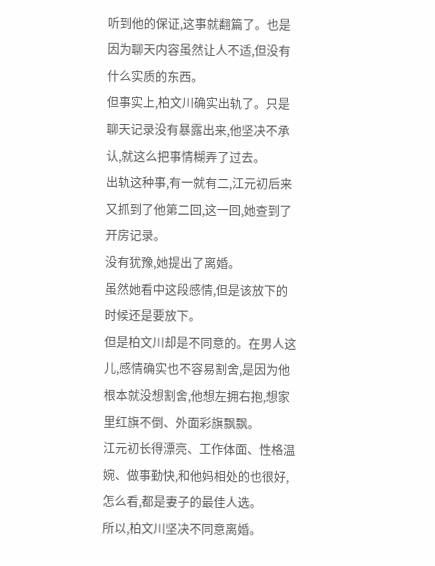听到他的保证,这事就翻篇了。也是因为聊天内容虽然让人不适,但没有什么实质的东西。
但事实上,柏文川确实出轨了。只是聊天记录没有暴露出来,他坚决不承认,就这么把事情糊弄了过去。
出轨这种事,有一就有二,江元初后来又抓到了他第二回,这一回,她查到了开房记录。
没有犹豫,她提出了离婚。
虽然她看中这段感情,但是该放下的时候还是要放下。
但是柏文川却是不同意的。在男人这儿,感情确实也不容易割舍,是因为他根本就没想割舍,他想左拥右抱,想家里红旗不倒、外面彩旗飘飘。
江元初长得漂亮、工作体面、性格温婉、做事勤快,和他妈相处的也很好,怎么看,都是妻子的最佳人选。
所以,柏文川坚决不同意离婚。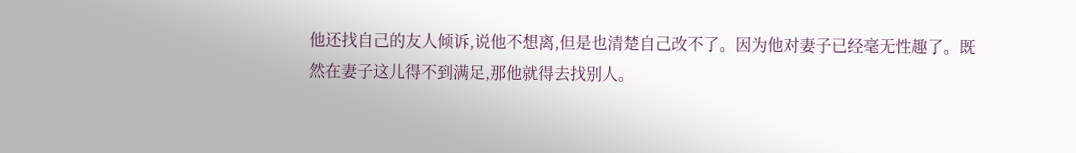他还找自己的友人倾诉,说他不想离,但是也清楚自己改不了。因为他对妻子已经毫无性趣了。既然在妻子这儿得不到满足,那他就得去找别人。